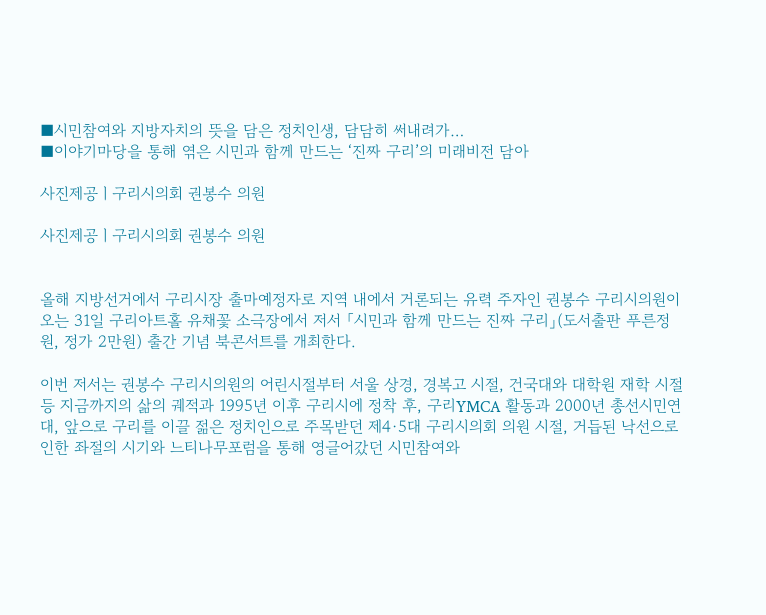■시민참여와 지방자치의 뜻을 담은 정치인생, 담담히 써내려가…
■이야기마당을 통해 엮은 시민과 함께 만드는 ‘진짜 구리’의 미래비전 담아

사진제공ㅣ구리시의회 권봉수 의원

사진제공ㅣ구리시의회 권봉수 의원


올해 지방선거에서 구리시장 출마예정자로 지역 내에서 거론되는 유력 주자인 권봉수 구리시의원이 오는 31일 구리아트홀 유채꽃 소극장에서 저서 「시민과 함께 만드는 진짜 구리」(도서출판 푸른정원, 정가 2만원) 출간 기념 북콘서트를 개최한다.

이번 저서는 권봉수 구리시의원의 어린시절부터 서울 상경, 경복고 시절, 건국대와 대학원 재학 시절 등 지금까지의 삶의 궤적과 1995년 이후 구리시에 정착 후, 구리YMCA 활동과 2000년 총선시민연대, 앞으로 구리를 이끌 젊은 정치인으로 주목받던 제4·5대 구리시의회 의원 시절, 거듭된 낙선으로 인한 좌절의 시기와 느티나무포럼을 통해 영글어갔던 시민참여와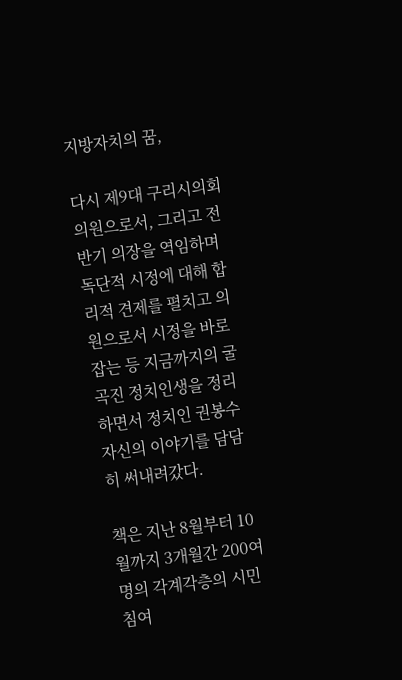지방자치의 꿈,

다시 제9대 구리시의회 의원으로서, 그리고 전반기 의장을 역임하며 독단적 시정에 대해 합리적 견제를 펼치고 의원으로서 시정을 바로잡는 등 지금까지의 굴곡진 정치인생을 정리하면서 정치인 권봉수 자신의 이야기를 담담히 써내려갔다.

책은 지난 8월부터 10월까지 3개월간 200여 명의 각계각층의 시민 침여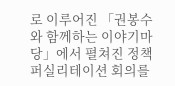로 이루어진 「권봉수와 함께하는 이야기마당」에서 펼쳐진 정책 퍼실리테이션 회의를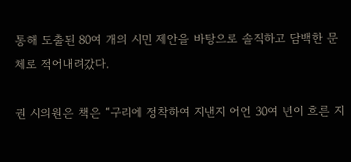통해 도출된 80여 개의 시민 제안을 바탕으로 솔직하고 담백한 문체로 적어내려갔다.

권 시의원은 책은 “구리에 정착하여 지낸지 어언 30여 년이 흐른 지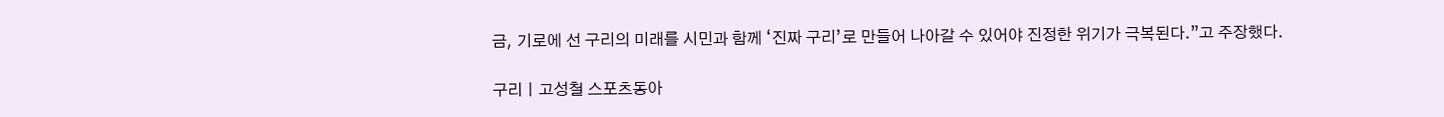금, 기로에 선 구리의 미래를 시민과 함께 ‘진짜 구리’로 만들어 나아갈 수 있어야 진정한 위기가 극복된다.”고 주장했다.

구리ㅣ고성철 스포츠동아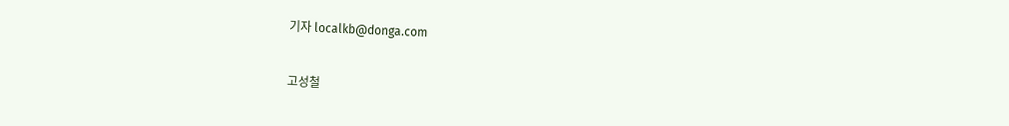기자 localkb@donga.com


고성철